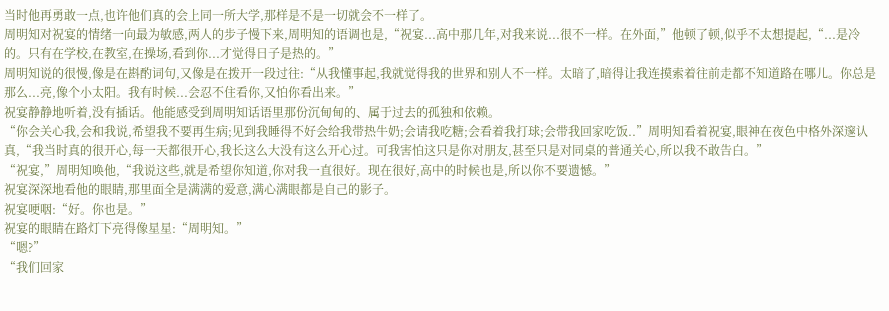当时他再勇敢一点,也许他们真的会上同一所大学,那样是不是一切就会不一样了。
周明知对祝宴的情绪一向最为敏感,两人的步子慢下来,周明知的语调也是,“祝宴...高中那几年,对我来说...很不一样。在外面,”他顿了顿,似乎不太想提起,“...是冷的。只有在学校,在教室,在操场,看到你...才觉得日子是热的。”
周明知说的很慢,像是在斟酌词句,又像是在拨开一段过往:“从我懂事起,我就觉得我的世界和别人不一样。太暗了,暗得让我连摸索着往前走都不知道路在哪儿。你总是那么...亮,像个小太阳。我有时候...会忍不住看你,又怕你看出来。”
祝宴静静地听着,没有插话。他能感受到周明知话语里那份沉甸甸的、属于过去的孤独和依赖。
“你会关心我,会和我说,希望我不要再生病;见到我睡得不好会给我带热牛奶;会请我吃糖;会看着我打球;会带我回家吃饭..”周明知看着祝宴,眼神在夜色中格外深邃认真,“我当时真的很开心,每一天都很开心,我长这么大没有这么开心过。可我害怕这只是你对朋友,甚至只是对同桌的普通关心,所以我不敢告白。”
“祝宴,”周明知唤他,“我说这些,就是希望你知道,你对我一直很好。现在很好,高中的时候也是,所以你不要遗憾。”
祝宴深深地看他的眼睛,那里面全是满满的爱意,满心满眼都是自己的影子。
祝宴哽咽:“好。你也是。”
祝宴的眼睛在路灯下亮得像星星:“周明知。”
“嗯?”
“我们回家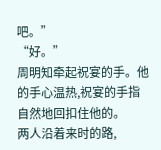吧。”
“好。”
周明知牵起祝宴的手。他的手心温热,祝宴的手指自然地回扣住他的。
两人沿着来时的路,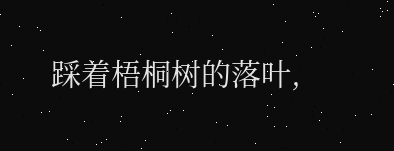踩着梧桐树的落叶,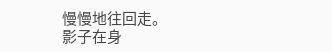慢慢地往回走。
影子在身